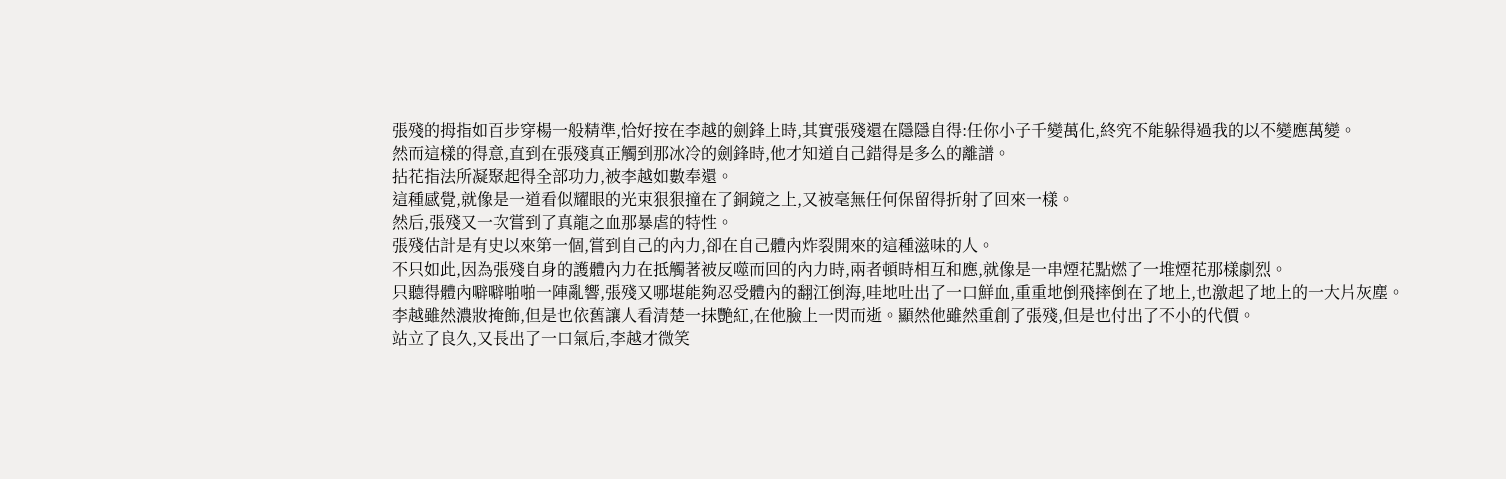張殘的拇指如百步穿楊一般精準,恰好按在李越的劍鋒上時,其實張殘還在隱隱自得:任你小子千變萬化,終究不能躲得過我的以不變應萬變。
然而這樣的得意,直到在張殘真正觸到那冰冷的劍鋒時,他才知道自己錯得是多么的離譜。
拈花指法所凝聚起得全部功力,被李越如數奉還。
這種感覺,就像是一道看似耀眼的光束狠狠撞在了銅鏡之上,又被毫無任何保留得折射了回來一樣。
然后,張殘又一次嘗到了真龍之血那暴虐的特性。
張殘估計是有史以來第一個,嘗到自己的內力,卻在自己體內炸裂開來的這種滋味的人。
不只如此,因為張殘自身的護體內力在抵觸著被反噬而回的內力時,兩者頓時相互和應,就像是一串煙花點燃了一堆煙花那樣劇烈。
只聽得體內噼噼啪啪一陣亂響,張殘又哪堪能夠忍受體內的翻江倒海,哇地吐出了一口鮮血,重重地倒飛摔倒在了地上,也激起了地上的一大片灰塵。
李越雖然濃妝掩飾,但是也依舊讓人看清楚一抹艷紅,在他臉上一閃而逝。顯然他雖然重創了張殘,但是也付出了不小的代價。
站立了良久,又長出了一口氣后,李越才微笑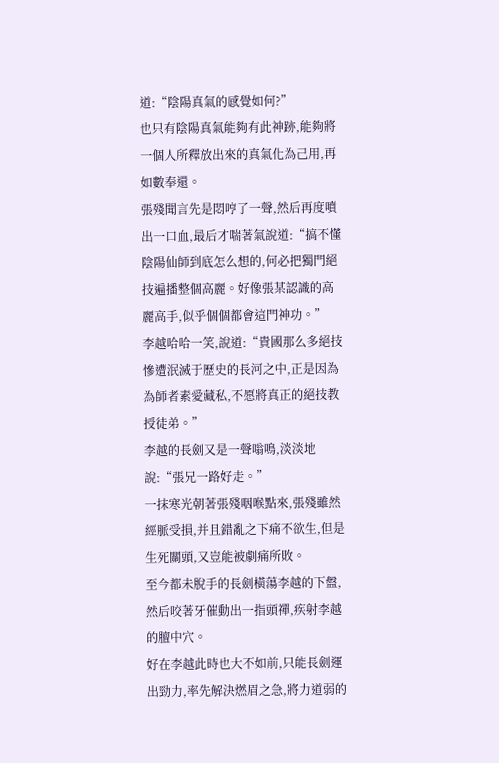道:“陰陽真氣的感覺如何?”
也只有陰陽真氣能夠有此神跡,能夠將一個人所釋放出來的真氣化為己用,再如數奉還。
張殘聞言先是悶哼了一聲,然后再度噴出一口血,最后才喘著氣說道:“搞不懂陰陽仙師到底怎么想的,何必把獨門絕技遍播整個高麗。好像張某認識的高麗高手,似乎個個都會這門神功。”
李越哈哈一笑,說道:“貴國那么多絕技慘遭泯滅于歷史的長河之中,正是因為為師者素愛藏私,不愿將真正的絕技教授徒弟。”
李越的長劍又是一聲嗡鳴,淡淡地說:“張兄一路好走。”
一抹寒光朝著張殘咽喉點來,張殘雖然經脈受損,并且錯亂之下痛不欲生,但是生死關頭,又豈能被劇痛所敗。
至今都未脫手的長劍橫蕩李越的下盤,然后咬著牙催動出一指頭禪,疾射李越的膻中穴。
好在李越此時也大不如前,只能長劍運出勁力,率先解決燃眉之急,將力道弱的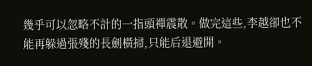幾乎可以忽略不計的一指頭禪震散。做完這些,李越卻也不能再躲過張殘的長劍橫掃,只能后退避開。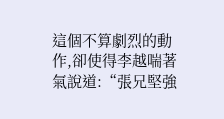這個不算劇烈的動作,卻使得李越喘著氣說道:“張兄堅強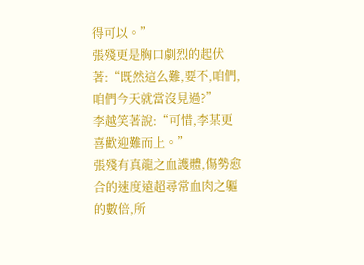得可以。”
張殘更是胸口劇烈的起伏著:“既然這么難,要不,咱們,咱們今天就當沒見過?”
李越笑著說:“可惜,李某更喜歡迎難而上。”
張殘有真龍之血護體,傷勢愈合的速度遠超尋常血肉之軀的數倍,所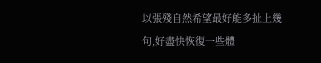以張殘自然希望最好能多扯上幾句,好盡快恢復一些體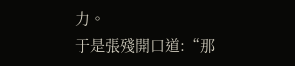力。
于是張殘開口道:“那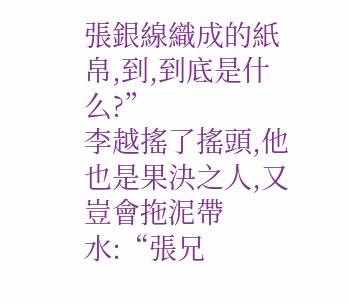張銀線織成的紙帛,到,到底是什么?”
李越搖了搖頭,他也是果決之人,又豈會拖泥帶水:“張兄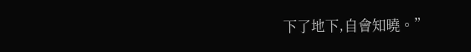下了地下,自會知曉。”